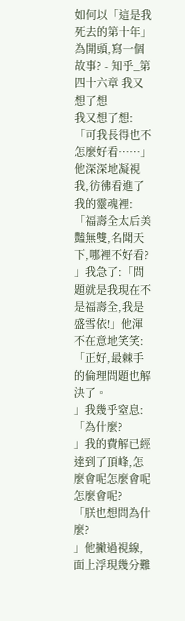如何以「這是我死去的第十年」為開頭,寫一個故事? - 知乎_第四十六章 我又想了想
我又想了想:「可我長得也不怎麼好看……」他深深地凝視我,彷彿看進了我的靈魂裡:「福壽全太后美豔無雙,名聞天下,哪裡不好看?
」我急了:「問題就是我現在不是福壽全,我是盛雪依!」他渾不在意地笑笑:「正好,最棘手的倫理問題也解決了。
」我幾乎窒息:「為什麼?
」我的費解已經達到了頂峰,怎麼會呢怎麼會呢怎麼會呢?
「朕也想問為什麼?
」他撇過視線,面上浮現幾分難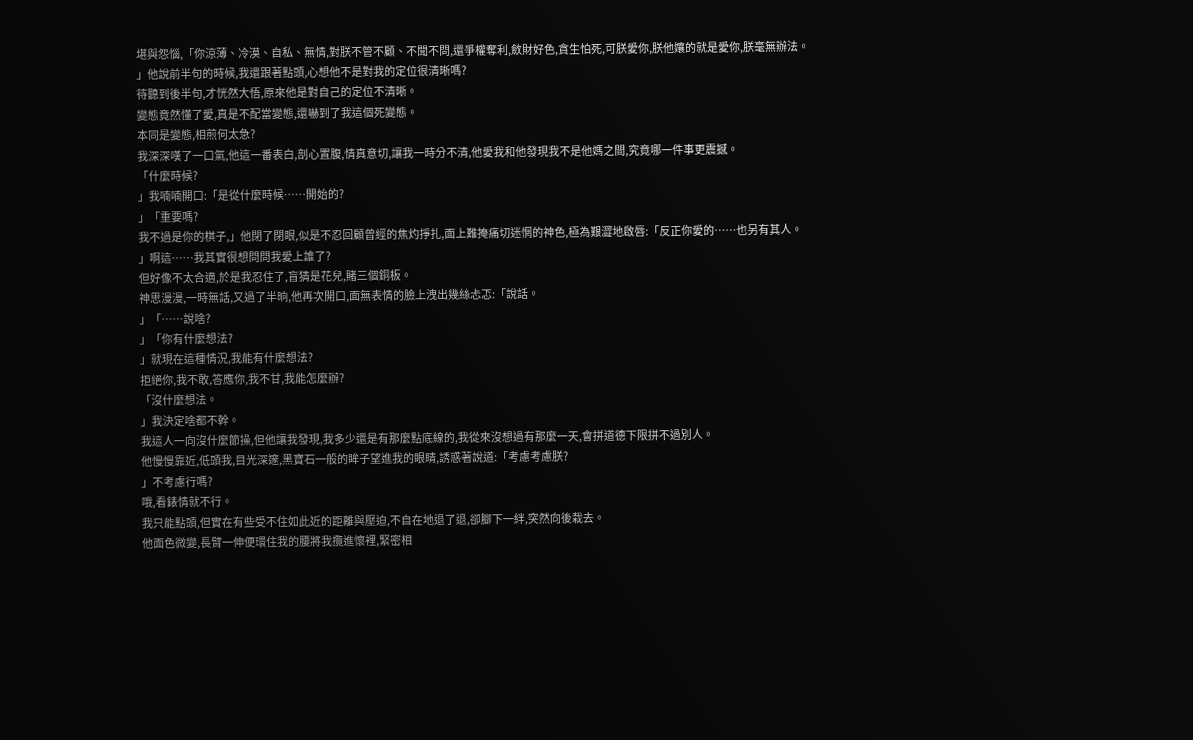堪與怨惱,「你涼薄、冷漠、自私、無情,對朕不管不顧、不聞不問,還爭權奪利,斂財好色,貪生怕死,可朕愛你,朕他孃的就是愛你,朕毫無辦法。
」他說前半句的時候,我還跟著點頭,心想他不是對我的定位很清晰嗎?
待聽到後半句,才恍然大悟,原來他是對自己的定位不清晰。
變態竟然懂了愛,真是不配當變態,還嚇到了我這個死變態。
本同是變態,相煎何太急?
我深深嘆了一口氣,他這一番表白,剖心置腹,情真意切,讓我一時分不清,他愛我和他發現我不是他媽之間,究竟哪一件事更震撼。
「什麼時候?
」我喃喃開口:「是從什麼時候……開始的?
」「重要嗎?
我不過是你的棋子,」他閉了閉眼,似是不忍回顧曾經的焦灼掙扎,面上難掩痛切迷惘的神色,極為艱澀地啟唇:「反正你愛的……也另有其人。
」啊這……我其實很想問問我愛上誰了?
但好像不太合適,於是我忍住了,盲猜是花兒,賭三個銅板。
神思漫漫,一時無話,又過了半晌,他再次開口,面無表情的臉上洩出幾絲忐忑:「說話。
」「……說啥?
」「你有什麼想法?
」就現在這種情況,我能有什麼想法?
拒絕你,我不敢,答應你,我不甘,我能怎麼辦?
「沒什麼想法。
」我決定啥都不幹。
我這人一向沒什麼節操,但他讓我發現,我多少還是有那麼點底線的,我從來沒想過有那麼一天,會拼道德下限拼不過別人。
他慢慢靠近,低頭我,目光深邃,黑寶石一般的眸子望進我的眼睛,誘惑著說道:「考慮考慮朕?
」不考慮行嗎?
哦,看錶情就不行。
我只能點頭,但實在有些受不住如此近的距離與壓迫,不自在地退了退,卻腳下一絆,突然向後栽去。
他面色微變,長臂一伸便環住我的腰將我攬進懷裡,緊密相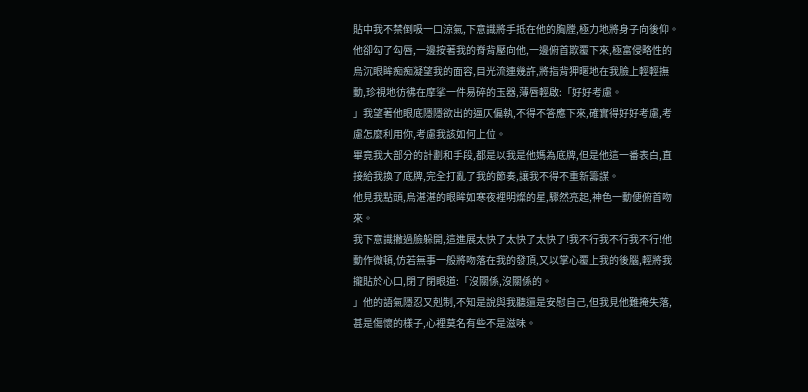貼中我不禁倒吸一口涼氣,下意識將手抵在他的胸膛,極力地將身子向後仰。
他卻勾了勾唇,一邊按著我的脊背壓向他,一邊俯首欺覆下來,極富侵略性的烏沉眼眸痴痴凝望我的面容,目光流連幾許,將指背狎暱地在我臉上輕輕撫動,珍視地彷彿在摩挲一件易碎的玉器,薄唇輕啟:「好好考慮。
」我望著他眼底隱隱欲出的逼仄偏執,不得不答應下來,確實得好好考慮,考慮怎麼利用你,考慮我該如何上位。
畢竟我大部分的計劃和手段,都是以我是他媽為底牌,但是他這一番表白,直接給我換了底牌,完全打亂了我的節奏,讓我不得不重新籌謀。
他見我點頭,烏湛湛的眼眸如寒夜裡明燦的星,驟然亮起,神色一動便俯首吻來。
我下意識撇過臉躲開,這進展太快了太快了太快了!我不行我不行我不行!他動作微頓,仿若無事一般將吻落在我的發頂,又以掌心覆上我的後腦,輕將我攏貼於心口,閉了閉眼道:「沒關係,沒關係的。
」他的語氣隱忍又剋制,不知是說與我聽還是安慰自己,但我見他難掩失落,甚是傷懷的樣子,心裡莫名有些不是滋味。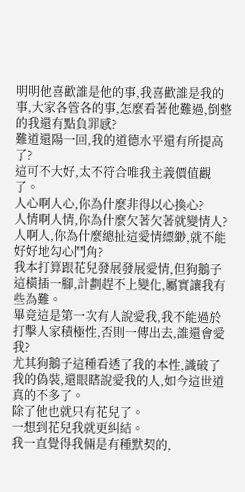明明他喜歡誰是他的事,我喜歡誰是我的事,大家各管各的事,怎麼看著他難過,倒整的我還有點負罪感?
難道還陽一回,我的道德水平還有所提高了?
這可不大好,太不符合唯我主義價值觀了。
人心啊人心,你為什麼非得以心換心?
人情啊人情,你為什麼欠著欠著就變情人?
人啊人,你為什麼總扯這愛情縹緲,就不能好好地勾心鬥角?
我本打算跟花兒發展發展愛情,但狗鵝子這橫插一腳,計劃趕不上變化,屬實讓我有些為難。
畢竟這是第一次有人說愛我,我不能過於打擊人家積極性,否則一傳出去,誰還會愛我?
尤其狗鵝子這種看透了我的本性,識破了我的偽裝,還眼瞎說愛我的人,如今這世道真的不多了。
除了他也就只有花兒了。
一想到花兒我就更糾結。
我一直覺得我倆是有種默契的,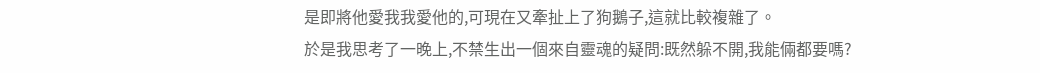是即將他愛我我愛他的,可現在又牽扯上了狗鵝子,這就比較複雜了。
於是我思考了一晚上,不禁生出一個來自靈魂的疑問:既然躲不開,我能倆都要嗎?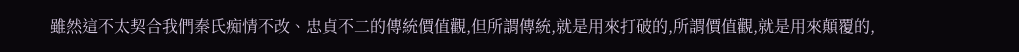雖然這不太契合我們秦氏痴情不改、忠貞不二的傳統價值觀,但所謂傳統,就是用來打破的,所謂價值觀,就是用來顛覆的,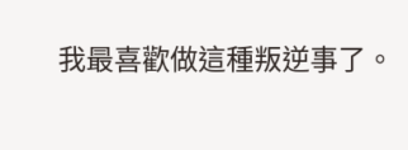我最喜歡做這種叛逆事了。